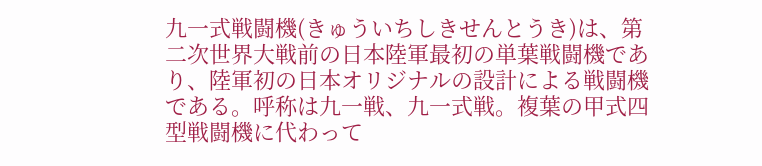九一式戦闘機(きゅういちしきせんとうき)は、第二次世界大戦前の日本陸軍最初の単葉戦闘機であり、陸軍初の日本オリジナルの設計による戦闘機である。呼称は九一戦、九一式戦。複葉の甲式四型戦闘機に代わって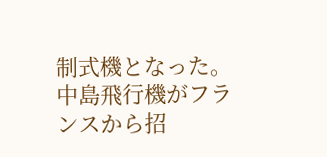制式機となった。中島飛行機がフランスから招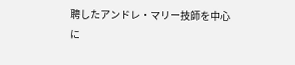聘したアンドレ・マリー技師を中心に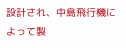設計され、中島飛行機によって製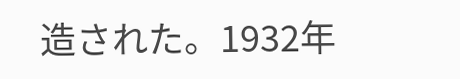造された。1932年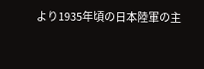より1935年頃の日本陸軍の主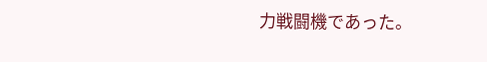力戦闘機であった。